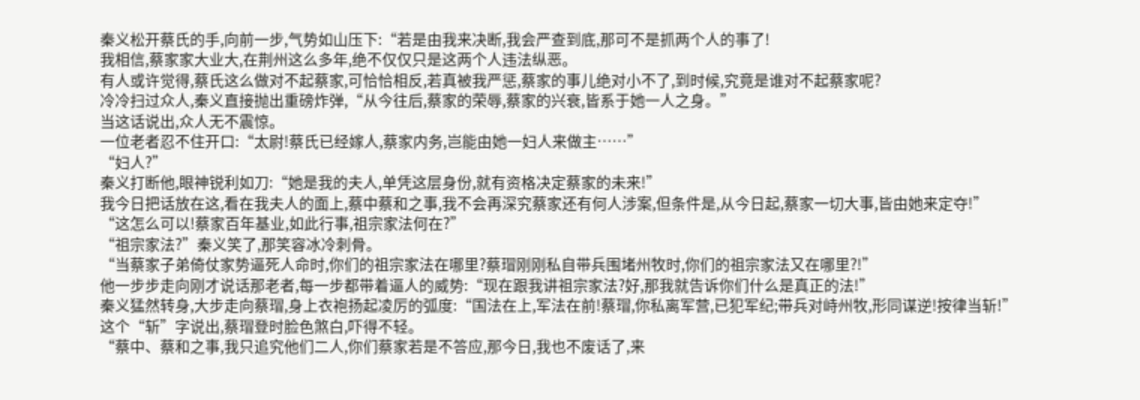秦义松开蔡氏的手,向前一步,气势如山压下:“若是由我来决断,我会严查到底,那可不是抓两个人的事了!
我相信,蔡家家大业大,在荆州这么多年,绝不仅仅只是这两个人违法纵恶。
有人或许觉得,蔡氏这么做对不起蔡家,可恰恰相反,若真被我严惩,蔡家的事儿绝对小不了,到时候,究竟是谁对不起蔡家呢?
冷冷扫过众人,秦义直接抛出重磅炸弹,“从今往后,蔡家的荣辱,蔡家的兴衰,皆系于她一人之身。”
当这话说出,众人无不震惊。
一位老者忍不住开口:“太尉!蔡氏已经嫁人,蔡家内务,岂能由她一妇人来做主……”
“妇人?”
秦义打断他,眼神锐利如刀:“她是我的夫人,单凭这层身份,就有资格决定蔡家的未来!”
我今日把话放在这,看在我夫人的面上,蔡中蔡和之事,我不会再深究蔡家还有何人涉案,但条件是,从今日起,蔡家一切大事,皆由她来定夺!”
“这怎么可以!蔡家百年基业,如此行事,祖宗家法何在?”
“祖宗家法?”秦义笑了,那笑容冰冷刺骨。
“当蔡家子弟倚仗家势逼死人命时,你们的祖宗家法在哪里?蔡瑁刚刚私自带兵围堵州牧时,你们的祖宗家法又在哪里?!”
他一步步走向刚才说话那老者,每一步都带着逼人的威势:“现在跟我讲祖宗家法?好,那我就告诉你们什么是真正的法!”
秦义猛然转身,大步走向蔡瑁,身上衣袍扬起凌厉的弧度:“国法在上,军法在前!蔡瑁,你私离军营,已犯军纪;带兵对峙州牧,形同谋逆!按律当斩!”
这个“斩”字说出,蔡瑁登时脸色煞白,吓得不轻。
“蔡中、蔡和之事,我只追究他们二人,你们蔡家若是不答应,那今日,我也不废话了,来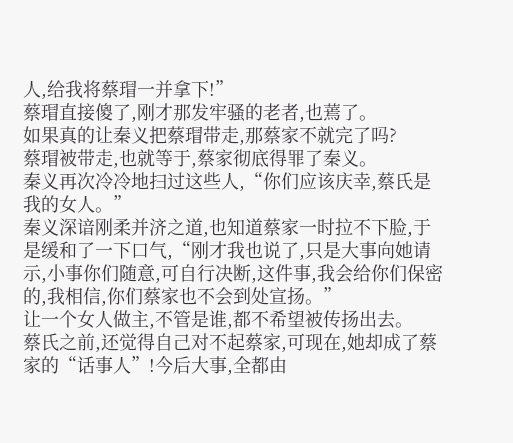人,给我将蔡瑁一并拿下!”
蔡瑁直接傻了,刚才那发牢骚的老者,也蔫了。
如果真的让秦义把蔡瑁带走,那蔡家不就完了吗?
蔡瑁被带走,也就等于,蔡家彻底得罪了秦义。
秦义再次冷冷地扫过这些人,“你们应该庆幸,蔡氏是我的女人。”
秦义深谙刚柔并济之道,也知道蔡家一时拉不下脸,于是缓和了一下口气,“刚才我也说了,只是大事向她请示,小事你们随意,可自行决断,这件事,我会给你们保密的,我相信,你们蔡家也不会到处宣扬。”
让一个女人做主,不管是谁,都不希望被传扬出去。
蔡氏之前,还觉得自己对不起蔡家,可现在,她却成了蔡家的“话事人”!今后大事,全都由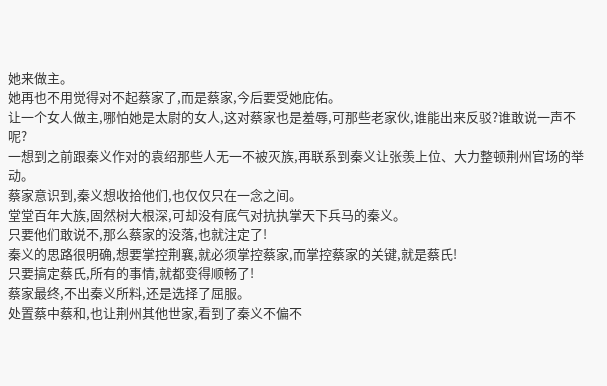她来做主。
她再也不用觉得对不起蔡家了,而是蔡家,今后要受她庇佑。
让一个女人做主,哪怕她是太尉的女人,这对蔡家也是羞辱,可那些老家伙,谁能出来反驳?谁敢说一声不呢?
一想到之前跟秦义作对的袁绍那些人无一不被灭族,再联系到秦义让张羡上位、大力整顿荆州官场的举动。
蔡家意识到,秦义想收拾他们,也仅仅只在一念之间。
堂堂百年大族,固然树大根深,可却没有底气对抗执掌天下兵马的秦义。
只要他们敢说不,那么蔡家的没落,也就注定了!
秦义的思路很明确,想要掌控荆襄,就必须掌控蔡家,而掌控蔡家的关键,就是蔡氏!
只要搞定蔡氏,所有的事情,就都变得顺畅了!
蔡家最终,不出秦义所料,还是选择了屈服。
处置蔡中蔡和,也让荆州其他世家,看到了秦义不偏不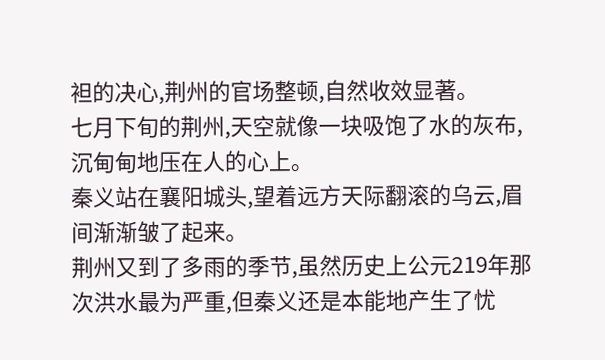袒的决心,荆州的官场整顿,自然收效显著。
七月下旬的荆州,天空就像一块吸饱了水的灰布,沉甸甸地压在人的心上。
秦义站在襄阳城头,望着远方天际翻滚的乌云,眉间渐渐皱了起来。
荆州又到了多雨的季节,虽然历史上公元219年那次洪水最为严重,但秦义还是本能地产生了忧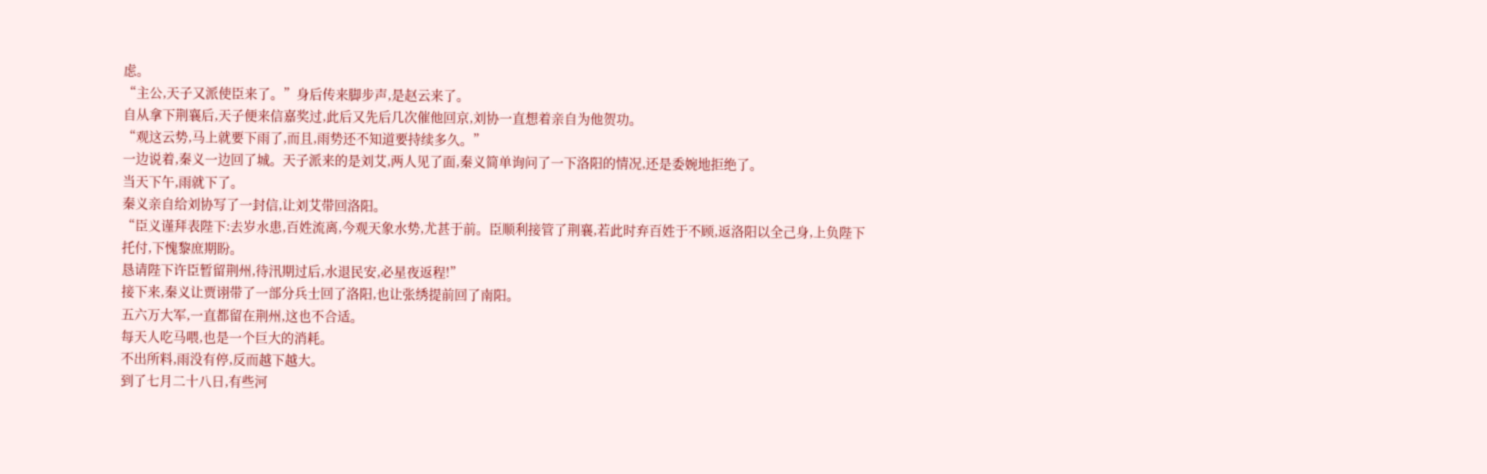虑。
“主公,天子又派使臣来了。”身后传来脚步声,是赵云来了。
自从拿下荆襄后,天子便来信嘉奖过,此后又先后几次催他回京,刘协一直想着亲自为他贺功。
“观这云势,马上就要下雨了,而且,雨势还不知道要持续多久。”
一边说着,秦义一边回了城。天子派来的是刘艾,两人见了面,秦义简单询问了一下洛阳的情况,还是委婉地拒绝了。
当天下午,雨就下了。
秦义亲自给刘协写了一封信,让刘艾带回洛阳。
“臣义谨拜表陛下:去岁水患,百姓流离,今观天象水势,尤甚于前。臣顺利接管了荆襄,若此时弃百姓于不顾,返洛阳以全己身,上负陛下托付,下愧黎庶期盼。
恳请陛下许臣暂留荆州,待汛期过后,水退民安,必星夜返程!”
接下来,秦义让贾诩带了一部分兵士回了洛阳,也让张绣提前回了南阳。
五六万大军,一直都留在荆州,这也不合适。
每天人吃马喂,也是一个巨大的消耗。
不出所料,雨没有停,反而越下越大。
到了七月二十八日,有些河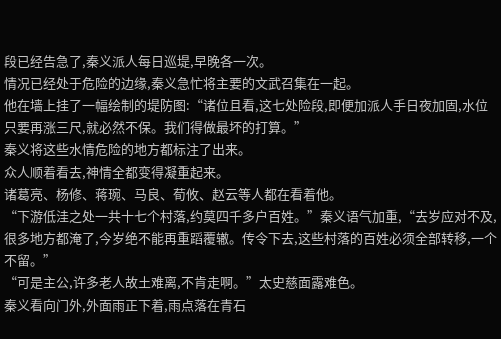段已经告急了,秦义派人每日巡堤,早晚各一次。
情况已经处于危险的边缘,秦义急忙将主要的文武召集在一起。
他在墙上挂了一幅绘制的堤防图:“诸位且看,这七处险段,即便加派人手日夜加固,水位只要再涨三尺,就必然不保。我们得做最坏的打算。”
秦义将这些水情危险的地方都标注了出来。
众人顺着看去,神情全都变得凝重起来。
诸葛亮、杨修、蒋琬、马良、荀攸、赵云等人都在看着他。
“下游低洼之处一共十七个村落,约莫四千多户百姓。”秦义语气加重,“去岁应对不及,很多地方都淹了,今岁绝不能再重蹈覆辙。传令下去,这些村落的百姓必须全部转移,一个不留。”
“可是主公,许多老人故土难离,不肯走啊。”太史慈面露难色。
秦义看向门外,外面雨正下着,雨点落在青石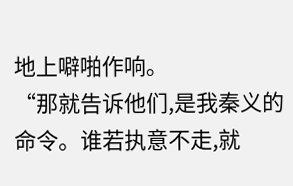地上噼啪作响。
“那就告诉他们,是我秦义的命令。谁若执意不走,就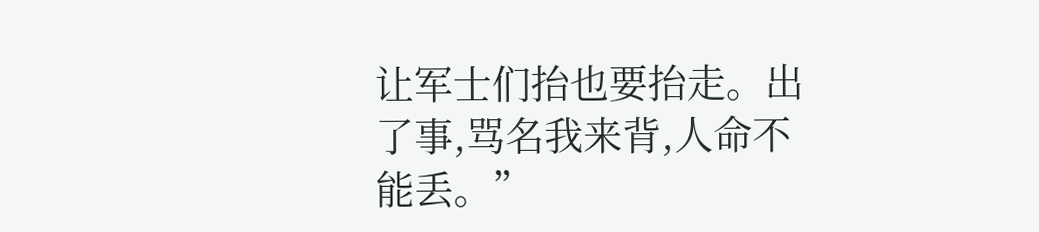让军士们抬也要抬走。出了事,骂名我来背,人命不能丢。”